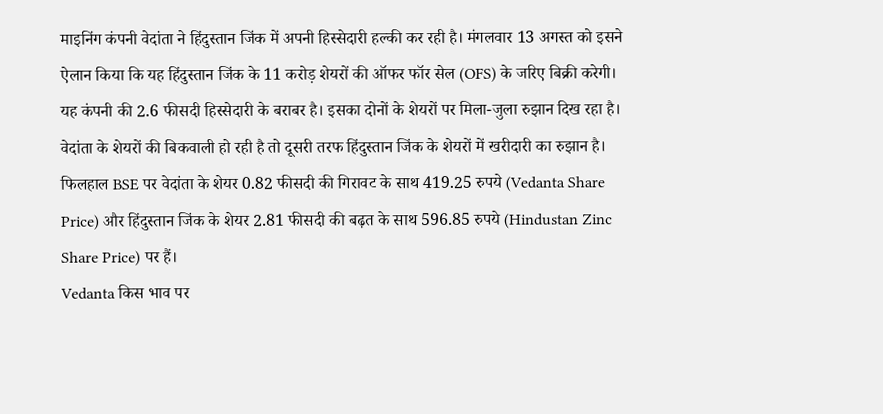माइनिंग कंपनी वेदांता ने हिंदुस्तान जिंक में अपनी हिस्सेदारी हल्की कर रही है। मंगलवार 13 अगस्त को इसने ऐलान किया कि यह हिंदुस्तान जिंक के 11 करोड़ शेयरों की ऑफर फॉर सेल (OFS) के जरिए बिक्री करेगी। यह कंपनी की 2.6 फीसदी हिस्सेदारी के बराबर है। इसका दोनों के शेयरों पर मिला-जुला रुझान दिख रहा है। वेदांता के शेयरों की बिकवाली हो रही है तो दूसरी तरफ हिंदुस्तान जिंक के शेयरों में खरीदारी का रुझान है। फिलहाल BSE पर वेदांता के शेयर 0.82 फीसदी की गिरावट के साथ 419.25 रुपये (Vedanta Share Price) और हिंदुस्तान जिंक के शेयर 2.81 फीसदी की बढ़त के साथ 596.85 रुपये (Hindustan Zinc Share Price) पर हैं।
Vedanta किस भाव पर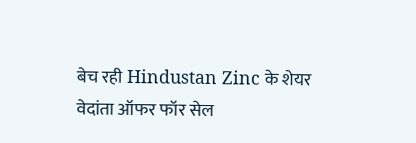बेच रही Hindustan Zinc के शेयर
वेदांता ऑफर फॉर सेल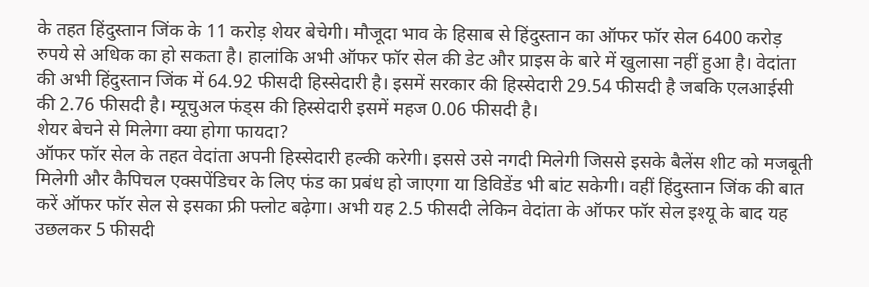के तहत हिंदुस्तान जिंक के 11 करोड़ शेयर बेचेगी। मौजूदा भाव के हिसाब से हिंदुस्तान का ऑफर फॉर सेल 6400 करोड़ रुपये से अधिक का हो सकता है। हालांकि अभी ऑफर फॉर सेल की डेट और प्राइस के बारे में खुलासा नहीं हुआ है। वेदांता की अभी हिंदुस्तान जिंक में 64.92 फीसदी हिस्सेदारी है। इसमें सरकार की हिस्सेदारी 29.54 फीसदी है जबकि एलआईसी की 2.76 फीसदी है। म्यूचुअल फंड्स की हिस्सेदारी इसमें महज 0.06 फीसदी है।
शेयर बेचने से मिलेगा क्या होगा फायदा?
ऑफर फॉर सेल के तहत वेदांता अपनी हिस्सेदारी हल्की करेगी। इससे उसे नगदी मिलेगी जिससे इसके बैलेंस शीट को मजबूती मिलेगी और कैपिचल एक्सपेंडिचर के लिए फंड का प्रबंध हो जाएगा या डिविडेंड भी बांट सकेगी। वहीं हिंदुस्तान जिंक की बात करें ऑफर फॉर सेल से इसका फ्री फ्लोट बढ़ेगा। अभी यह 2.5 फीसदी लेकिन वेदांता के ऑफर फॉर सेल इश्यू के बाद यह उछलकर 5 फीसदी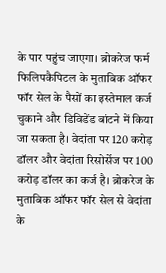के पार पहुंच जाएगा। ब्रोकरेज फर्म फिलिपकैपिटल के मुताबिक ऑफर फॉर सेल के पैसों का इस्तेमाल कर्ज चुकाने और डिविडेंड बांटने में किया जा सकता है। वेदांता पर 120 करोड़ डॉलर और वेदांता रिसोर्सेज पर 100 करोड़ डॉलर का कर्ज है। ब्रोकरेज के मुताबिक ऑफर फॉर सेल से वेदांता के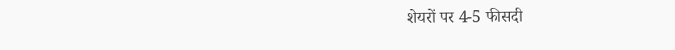शेयरों पर 4-5 फीसदी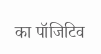का पॉजिटिव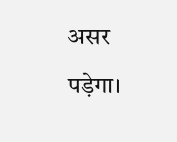असर पड़ेगा।